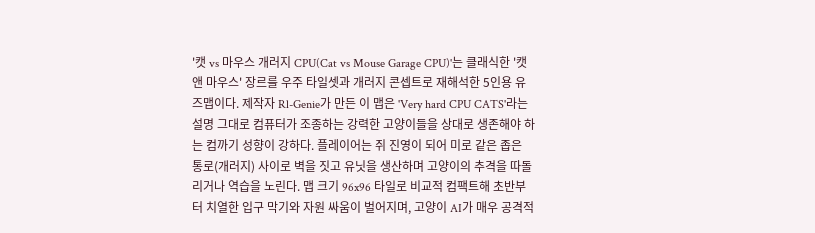'캣 vs 마우스 개러지 CPU(Cat vs Mouse Garage CPU)'는 클래식한 '캣 앤 마우스' 장르를 우주 타일셋과 개러지 콘셉트로 재해석한 5인용 유즈맵이다. 제작자 Rl-Genie가 만든 이 맵은 'Very hard CPU CATS'라는 설명 그대로 컴퓨터가 조종하는 강력한 고양이들을 상대로 생존해야 하는 컴까기 성향이 강하다. 플레이어는 쥐 진영이 되어 미로 같은 좁은 통로(개러지) 사이로 벽을 짓고 유닛을 생산하며 고양이의 추격을 따돌리거나 역습을 노린다. 맵 크기 96x96 타일로 비교적 컴팩트해 초반부터 치열한 입구 막기와 자원 싸움이 벌어지며, 고양이 AI가 매우 공격적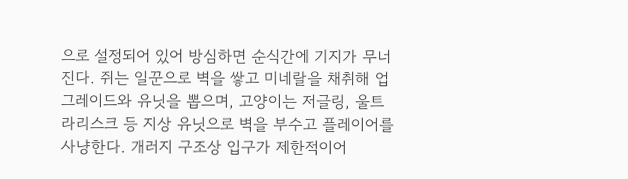으로 설정되어 있어 방심하면 순식간에 기지가 무너진다. 쥐는 일꾼으로 벽을 쌓고 미네랄을 채취해 업그레이드와 유닛을 뽑으며, 고양이는 저글링, 울트라리스크 등 지상 유닛으로 벽을 부수고 플레이어를 사냥한다. 개러지 구조상 입구가 제한적이어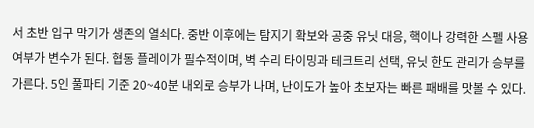서 초반 입구 막기가 생존의 열쇠다. 중반 이후에는 탐지기 확보와 공중 유닛 대응, 핵이나 강력한 스펠 사용 여부가 변수가 된다. 협동 플레이가 필수적이며, 벽 수리 타이밍과 테크트리 선택, 유닛 한도 관리가 승부를 가른다. 5인 풀파티 기준 20~40분 내외로 승부가 나며, 난이도가 높아 초보자는 빠른 패배를 맛볼 수 있다.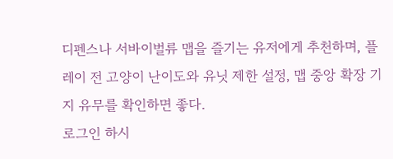디펜스나 서바이벌류 맵을 즐기는 유저에게 추천하며, 플레이 전 고양이 난이도와 유닛 제한 설정, 맵 중앙 확장 기지 유무를 확인하면 좋다.
로그인 하시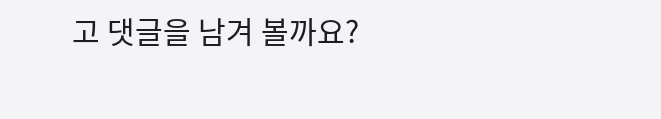고 댓글을 남겨 볼까요?